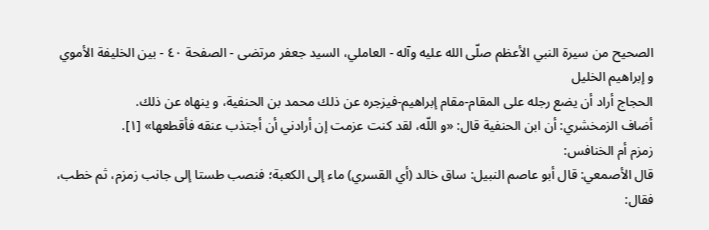الصحيح من سيرة النبي الأعظم صلّى الله عليه وآله - العاملي، السيد جعفر مرتضى - الصفحة ٤٠ - بين الخليفة الأموي و إبراهيم الخليل
الحجاج أراد أن يضع رجله على المقام-مقام إبراهيم-فيزجره عن ذلك محمد بن الحنفية، و ينهاه عن ذلك.
أضاف الزمخشري: أن ابن الحنفية قال: «و اللّه، لقد كنت عزمت إن أرادني أن أجتذب عنقه فأقطعها» [١].
زمزم أم الخنافس:
قال الأصمعي: قال أبو عاصم النبيل: ساق خالد (أي القسري) ماء إلى الكعبة؛ فنصب طستا إلى جانب زمزم، ثم خطب، فقال: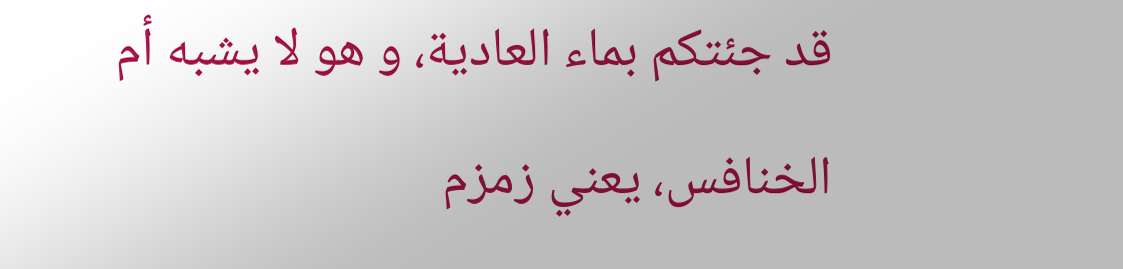قد جئتكم بماء العادية، و هو لا يشبه أم الخنافس، يعني زمزم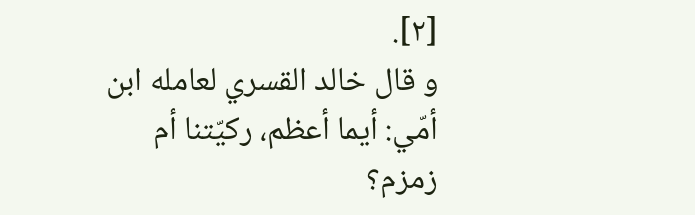[٢].
و قال خالد القسري لعامله ابن أمّي: أيما أعظم، ركيّتنا أم زمزم؟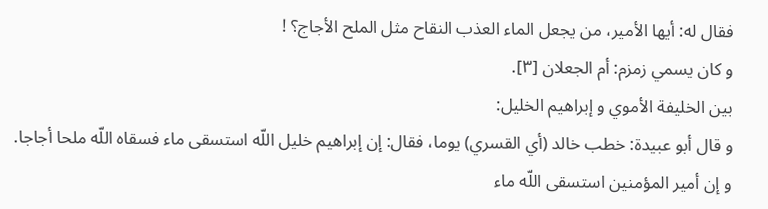فقال له: أيها الأمير، من يجعل الماء العذب النقاح مثل الملح الأجاج؟ !
و كان يسمي زمزم: أم الجعلان [٣].
بين الخليفة الأموي و إبراهيم الخليل:
و قال أبو عبيدة: خطب خالد (أي القسري) يوما، فقال: إن إبراهيم خليل اللّه استسقى ماء فسقاه اللّه ملحا أجاجا.
و إن أمير المؤمنين استسقى اللّه ماء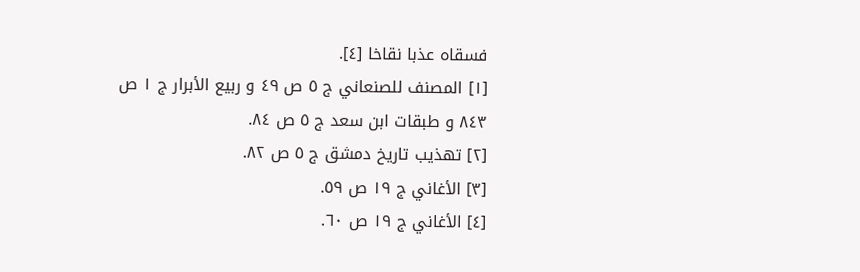فسقاه عذبا نقاخا [٤].
[١] المصنف للصنعاني ج ٥ ص ٤٩ و ربيع الأبرار ج ١ ص ٨٤٣ و طبقات ابن سعد ج ٥ ص ٨٤.
[٢] تهذيب تاريخ دمشق ج ٥ ص ٨٢.
[٣] الأغاني ج ١٩ ص ٥٩.
[٤] الأغاني ج ١٩ ص ٦٠.